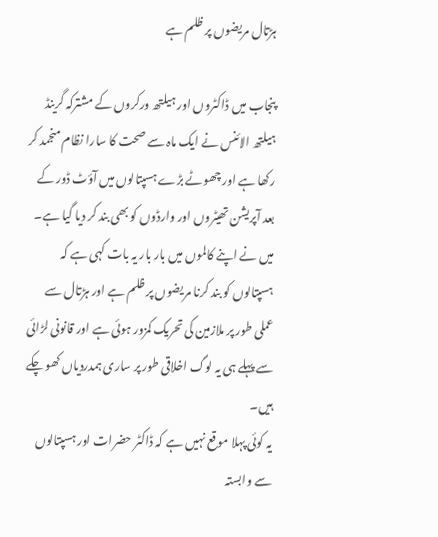ہڑتال مریضوں پر ظلم ہے

پنجاب میں ڈاکٹروں اور ہیلتھ ورکروں کے مشترکہ گرینڈ ہیلتھ الائنس نے ایک ماہ سے صحت کا سارا نظام منجمد کر رکھا ہے اور چھوٹے بڑے ہسپتالوں میں آؤٹ ڈور کے بعد آپریشن تھیٹروں اور وارڈوں کو بھی بند کر دیا گیا ہے۔ میں نے اپنے کالموں میں بار بار یہ بات کہی ہے کہ ہسپتالوں کو بند کرنا مریضوں پر ظلم ہے اور ہڑتال سے عملی طور پر ملازمین کی تحریک کمزور ہوئی ہے اور قانونی لڑائی سے پہلے ہی یہ لوگ اخلاقی طور پر ساری ہمدردیاں کھو چکے ہیں۔
یہ کوئی پہلا موقع نہیں ہے کہ ڈاکٹر حضرات اور ہسپتالوں سے وابستہ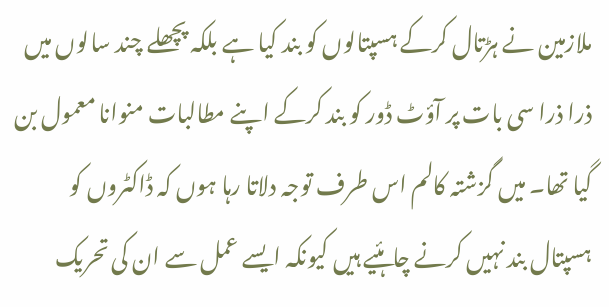ملازمین نے ہڑتال کرکے ہسپتالوں کو بند کیا ہے بلکہ پچھلے چند سالوں میں ذرا ذرا سی بات پر آؤٹ ڈور کو بند کرکے اپنے مطالبات منوانا معمول بن گیا تھا۔ میں گزشتہ کالم اس طرف توجہ دلاتا رہا ہوں کہ ڈاکٹروں کو ہسپتال بند نہیں کرنے چاہئیے ہیں کیونکہ ایسے عمل سے ان کی تحریک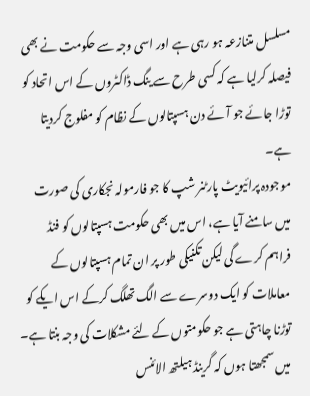مسلسل متنازعہ ہو رہی ہے اور اسی وجہ سے حکومت نے بھی فیصلہ کرلیا ہے کہ کسی طرح سے ینگ ڈاکٹروں کے اس اتحاد کو توڑا جائے جو آئے دن ہسپتالوں کے نظام کو مفلوج کردیتا ہے۔
موجودہ پرائیویٹ پارٹنر شپ کا جو فارمولہ نجکاری کی صورت میں سامنے آیا ہے، اس میں بھی حکومت ہسپتالوں کو فنڈ فراہم کرے گی لیکن تکنیکی طور پر ان تمام ہسپتالوں کے معاملات کو ایک دوسرے سے الگ تھلگ کرکے اس ایکے کو توڑنا چاہتی ہے جو حکومتوں کے لئے مشکلات کی وجہ بنتا ہے۔
میں سمجھتا ہوں کہ گرینڈ ہیلتھ الائنس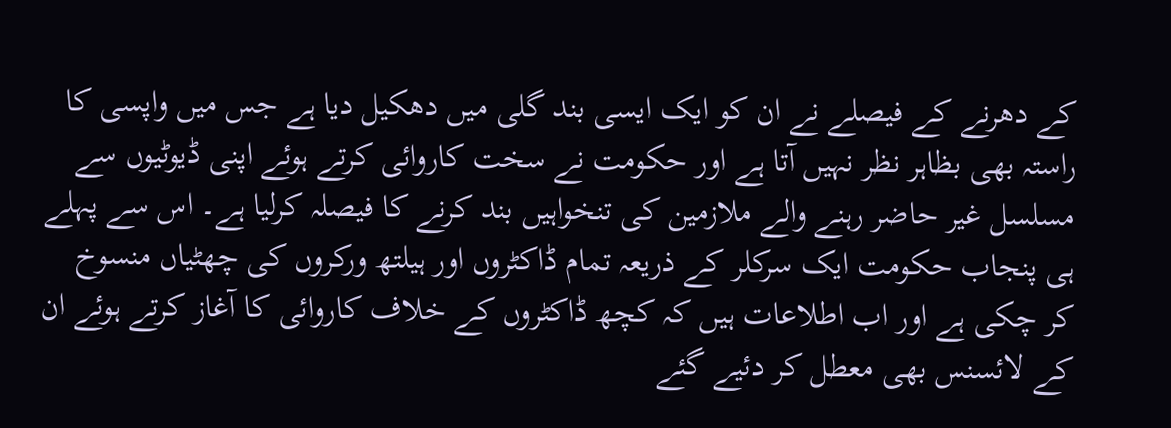کے دھرنے کے فیصلے نے ان کو ایک ایسی بند گلی میں دھکیل دیا ہے جس میں واپسی کا راستہ بھی بظاہر نظر نہیں آتا ہے اور حکومت نے سخت کاروائی کرتے ہوئے اپنی ڈیوٹیوں سے مسلسل غیر حاضر رہنے والے ملازمین کی تنخواہیں بند کرنے کا فیصلہ کرلیا ہے۔ اس سے پہلے ہی پنجاب حکومت ایک سرکلر کے ذریعہ تمام ڈاکٹروں اور ہیلتھ ورکروں کی چھٹیاں منسوخ کر چکی ہے اور اب اطلاعات ہیں کہ کچھ ڈاکٹروں کے خلاف کاروائی کا آغاز کرتے ہوئے ان کے لائسنس بھی معطل کر دئیے گئے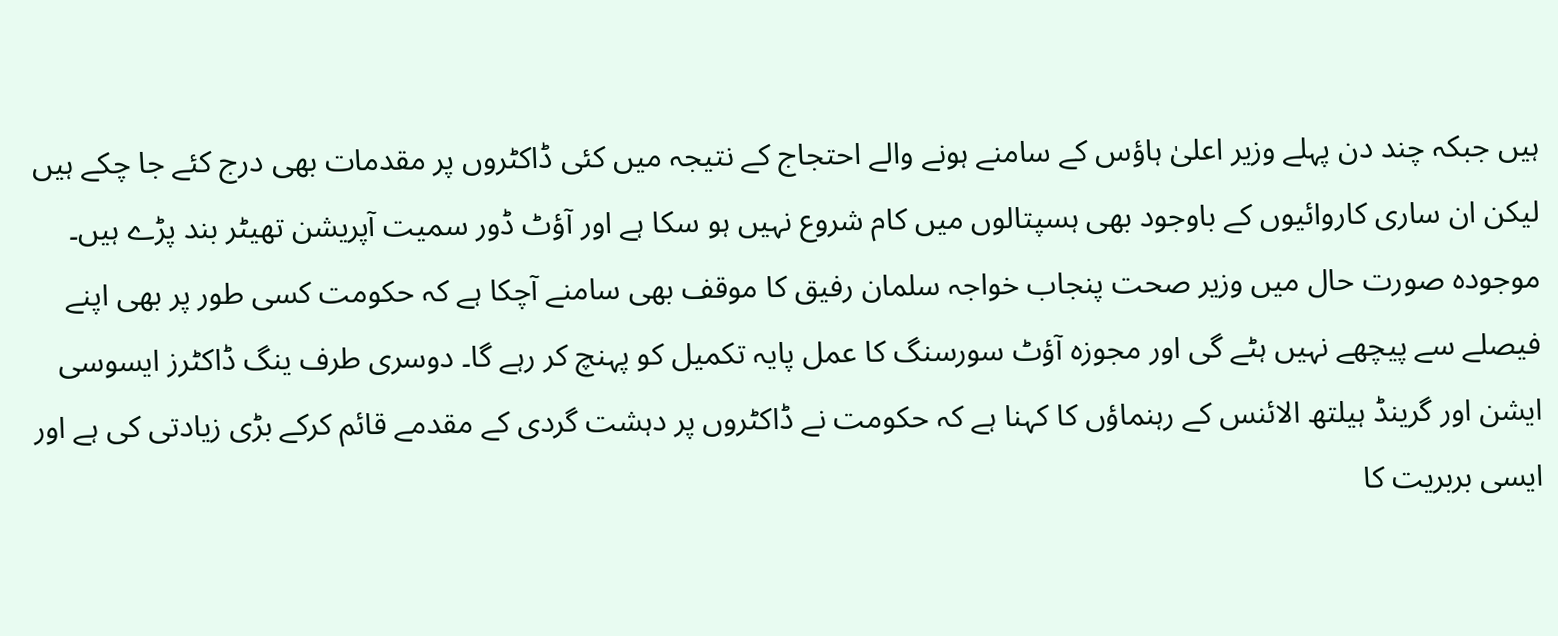ہیں جبکہ چند دن پہلے وزیر اعلیٰ ہاؤس کے سامنے ہونے والے احتجاج کے نتیجہ میں کئی ڈاکٹروں پر مقدمات بھی درج کئے جا چکے ہیں لیکن ان ساری کاروائیوں کے باوجود بھی ہسپتالوں میں کام شروع نہیں ہو سکا ہے اور آؤٹ ڈور سمیت آپریشن تھیٹر بند پڑے ہیں۔
موجودہ صورت حال میں وزیر صحت پنجاب خواجہ سلمان رفیق کا موقف بھی سامنے آچکا ہے کہ حکومت کسی طور پر بھی اپنے فیصلے سے پیچھے نہیں ہٹے گی اور مجوزہ آؤٹ سورسنگ کا عمل پایہ تکمیل کو پہنچ کر رہے گا۔ دوسری طرف ینگ ڈاکٹرز ایسوسی ایشن اور گرینڈ ہیلتھ الائنس کے رہنماؤں کا کہنا ہے کہ حکومت نے ڈاکٹروں پر دہشت گردی کے مقدمے قائم کرکے بڑی زیادتی کی ہے اور ایسی بربریت کا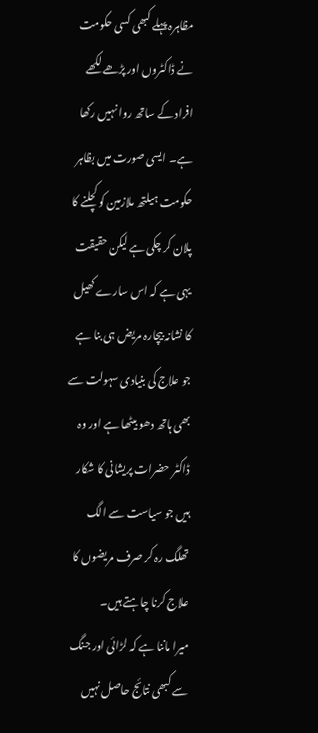مظاہرہ پہلے کبھی کسی حکومت نے ڈاکٹروں اور پڑھے لکھے افراد کے ساتھ روا نہیں رکھا ہے۔ ایسی صورت میں بظاہر حکومت ہیلتھ ملازمین کو کچلنے کا پلان کر چکی ہے لیکن حقیقت یہی ہے کہ اس سارے کھیل کا نشانہ بیچارہ مریض ہی بنا ہے جو علاج کی بنیادی سہولت سے بھی ہاتھ دھو بیٹھا ہے اور وہ ڈاکٹر حضرات پریشانی کا شکار ہیں جو سیاست سے الگ تھلگ رہ کر صرف مریضوں کا علاج کرنا چاہتے ہیں۔
میرا ماننا ہے کہ لڑائی اور جنگ سے کبھی نتائج حاصل نہیں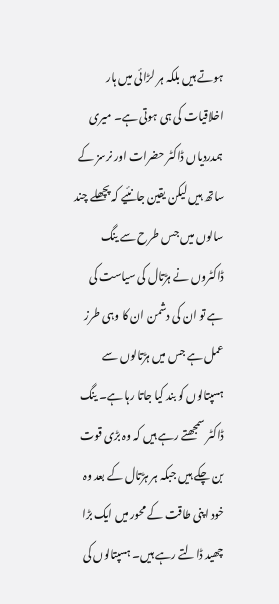ہوتے ہیں بلکہ ہر لڑائی میں ہار اخلاقیات کی ہی ہوتی ہے۔ میری ہمدردیاں ڈاکٹر حضرات اور نرسز کے ساتھ ہیں لیکن یقین جانئیے کہ پچھلے چند سالوں میں جس طرح سے ینگ ڈاکٹروں نے ہڑتال کی سیاست کی ہے تو ان کی دشمن ان کا وہی طرز عمل ہے جس میں ہڑتالوں سے ہسپتالوں کو بند کیا جاتا رہا ہے۔ ینگ ڈاکٹر سمجھتے رہے ہیں کہ وہ بڑی قوت بن چکے ہیں جبکہ ہر ہڑتال کے بعد وہ خود اپنی طاقت کے محور میں ایک بڑا چھید ڈالتے رہے ہیں۔ ہسپتالوں کی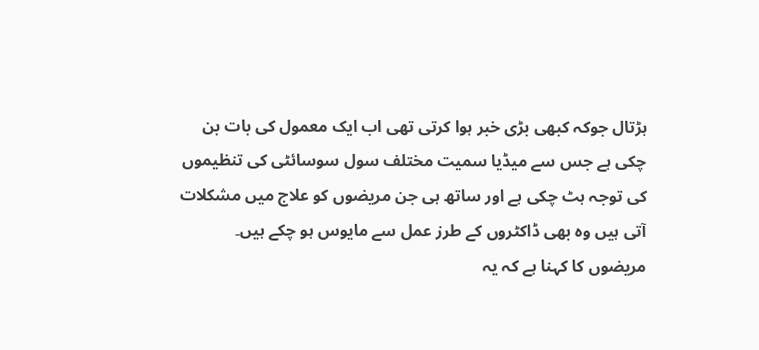ہڑتال جوکہ کبھی بڑی خبر ہوا کرتی تھی اب ایک معمول کی بات بن چکی ہے جس سے میڈیا سمیت مختلف سول سوسائٹی کی تنظیموں کی توجہ ہٹ چکی ہے اور ساتھ ہی جن مریضوں کو علاج میں مشکلات آتی ہیں وہ بھی ڈاکٹروں کے طرز عمل سے مایوس ہو چکے ہیں۔
مریضوں کا کہنا ہے کہ یہ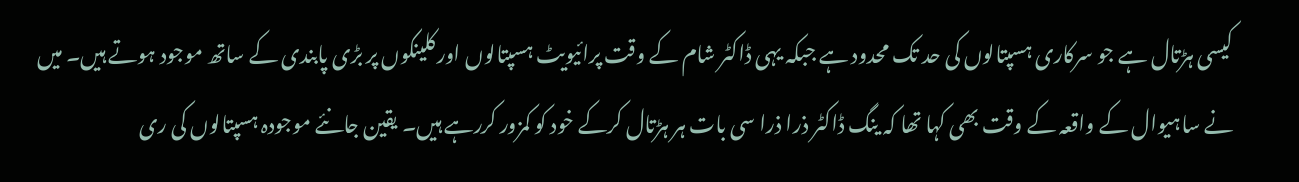کیسی ہڑتال ہے جو سرکاری ہسپتالوں کی حد تک محدود ہے جبکہ یہی ڈاکٹر شام کے وقت پرائیویٹ ہسپتالوں اور کلینکوں پر بڑی پابندی کے ساتھ موجود ہوتے ہیں۔ میں نے ساہیوال کے واقعہ کے وقت بھی کہا تھا کہ ینگ ڈاکٹر ذرا ذرا سی بات ہر ہڑتال کرکے خود کو کمزور کررہے ہیں۔ یقین جانئے موجودہ ہسپتالوں کی ری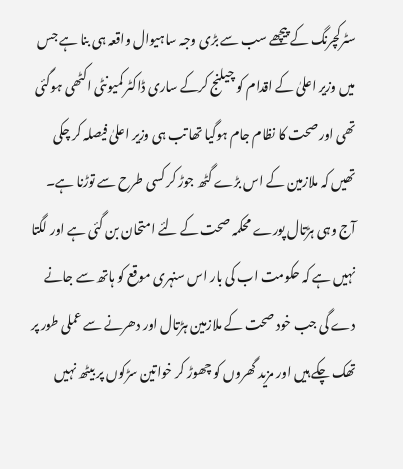سٹرکچرنگ کے پیچھے سب سے بڑی وجہ ساہیوال واقعہ ہی بنا ہے جس میں وزیر اعلیٰ کے اقدام کو چیلنج کرکے ساری ڈاکٹر کمیونٹی اکٹھی ہوگئی تھی اور صحت کا نظام جام ہوگیا تھا تب ہی وزیر اعلیٰ فیصلہ کر چکی تھیں کہ ملازمین کے اس بڑے گٹھ جوڑ کر کسی طرح سے توڑنا ہے۔ آج وہی ہڑتال پورے محکمہ صحت کے لئے امتحان بن گئی ہے اور لگتا نہیں ہے کہ حکومت اب کی بار اس سنہری موقع کو ہاتھ سے جانے دے گی جب خود صحت کے ملازمین ہڑتال اور دھرنے سے عملی طور پر تھک چکے ہیں اور مزید گھروں کو چھوڑ کر خواتین سڑکوں پر بیٹھ نہیں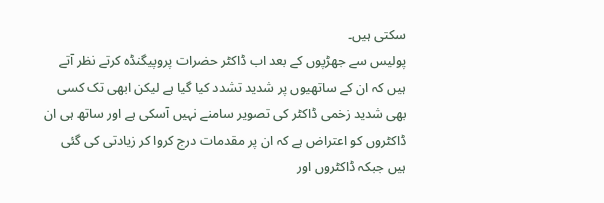سکتی ہیں۔
پولیس سے جھڑپوں کے بعد اب ڈاکٹر حضرات پروپیگنڈہ کرتے نظر آتے ہیں کہ ان کے ساتھیوں پر شدید تشدد کیا گیا ہے لیکن ابھی تک کسی بھی شدید زخمی ڈاکٹر کی تصویر سامنے نہیں آسکی ہے اور ساتھ ہی ان ڈاکٹروں کو اعتراض ہے کہ ان پر مقدمات درج کروا کر زیادتی کی گئی ہیں جبکہ ڈاکٹروں اور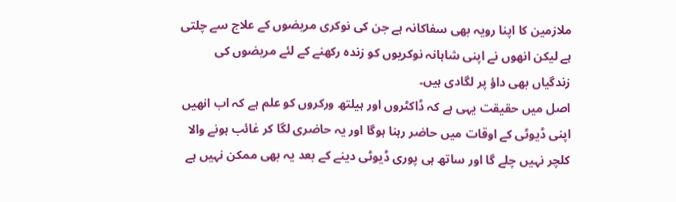ملازمین کا اپنا رویہ بھی سفاکانہ ہے جن کی نوکری مریضوں کے علاج سے چلتی ہے لیکن انھوں نے اپنی شاہانہ نوکریوں کو زندہ رکھنے کے لئے مریضوں کی زندگیاں بھی داؤ پر لگادی ہیں۔
اصل میں حقیقت یہی ہے کہ ڈاکٹروں اور ہیلتھ ورکروں کو علم ہے کہ اب انھیں اپنی ڈیوٹی کے اوقات میں حاضر رہنا ہوگا اور یہ حاضری لگا کر غائب ہونے والا کلچر نہیں چلے گا اور ساتھ ہی پوری ڈیوٹی دینے کے بعد یہ بھی ممکن نہیں ہے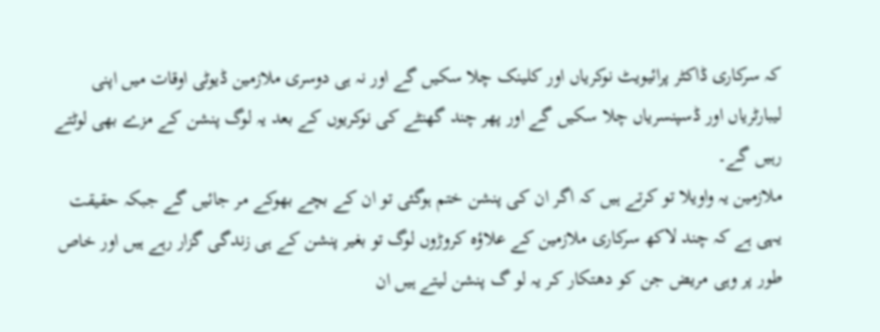کہ سرکاری ڈاکٹر پرائیویٹ نوکریاں اور کلینک چلا سکیں گے اور نہ ہی دوسری ملازمین ڈیوٹی اوقات میں اپنی لیبارٹریاں اور ڈسپنسریاں چلا سکیں گے اور پھر چند گھنٹے کی نوکریوں کے بعد یہ لوگ پنشن کے مزے بھی لوٹتے رہیں گے۔
ملازمین یہ واویلا تو کرتے ہیں کہ اگر ان کی پنشن ختم ہوگئی تو ان کے بچے بھوکے مر جائیں گے جبکہ حقیقت یہی ہے کہ چند لاکھ سرکاری ملازمین کے علاؤہ کروڑوں لوگ تو بغیر پنشن کے ہی زندگی گزار رہے ہیں اور خاص طور پر وہی مریض جن کو دھتکار کر یہ لو گ پنشن لیتے ہیں ان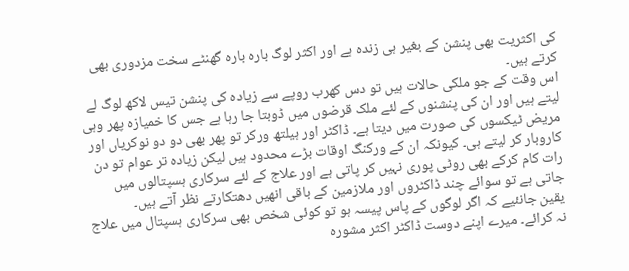کی اکثریت بھی پنشن کے بغیر ہی زندہ ہے اور اکثر لوگ بارہ بارہ گھنٹے سخت مزدوری بھی کرتے ہیں۔
اس وقت کے جو ملکی حالات ہیں تو دس کھرب روپے سے زیادہ کی پنشن تیس لاکھ لوگ لے لیتے ہیں اور ان کی پنشنوں کے لئے ملک قرضوں میں ڈوبتا جا رہا ہے جس کا خمیازہ پھر وہی مریض ٹیکسوں کی صورت میں دیتا ہے۔ ڈاکٹر اور ہیلتھ ورکر تو پھر بھی دو دو نوکریاں اور کاروبار کر لیتے ہی۔ کیونکہ ان کے ورکنگ اوقات بڑے محدود ہیں لیکن زیادہ تر عوام تو دن رات کام کرکے بھی روٹی پوری نہیں کر پاتی ہے اور علاج کے لئے سرکاری ہسپتالوں میں جاتی ہے تو سوائے چند ڈاکٹروں اور ملازمین کے باقی انھیں دھتکارتے نظر آتے ہیں۔
یقین جانئیے کہ اگر لوگوں کے پاس پیسہ ہو تو کوئی شخص بھی سرکاری ہسپتال میں علاج نہ کرائے۔ میرے اپنے دوست ڈاکٹر اکثر مشورہ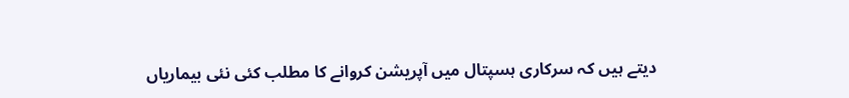دیتے ہیں کہ سرکاری ہسپتال میں آپریشن کروانے کا مطلب کئی نئی بیماریاں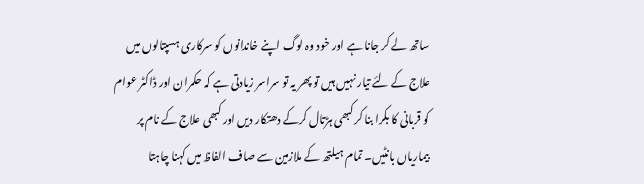ساتھ لے کر جانا ہے اور خود وہ لوگ اپنے خاندانوں کو سرکاری ہسپتالوں میں علاج کے لئے تیار نہیں ہیں تو پھر یہ تو سراسر زیادتی ہے کہ حکمران اور ڈاکٹر عوام کو قربانی کا بکرا بنا کر کبھی ہڑتال کرکے دھتکار دیں اور کبھی علاج کے نام پر بیماریاں بانٹیں۔ تمام ہیلتھ کے ملازمین سے صاف الفاظ میں کہنا چاہتا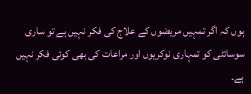ہوں کہ اگر تمہیں مریضوں کے علاج کی فکر نہیں ہے تو ساری سوسائٹی کو تمہاری نوکریوں اور مراعات کی بھی کوئی فکر نہیں ہے۔